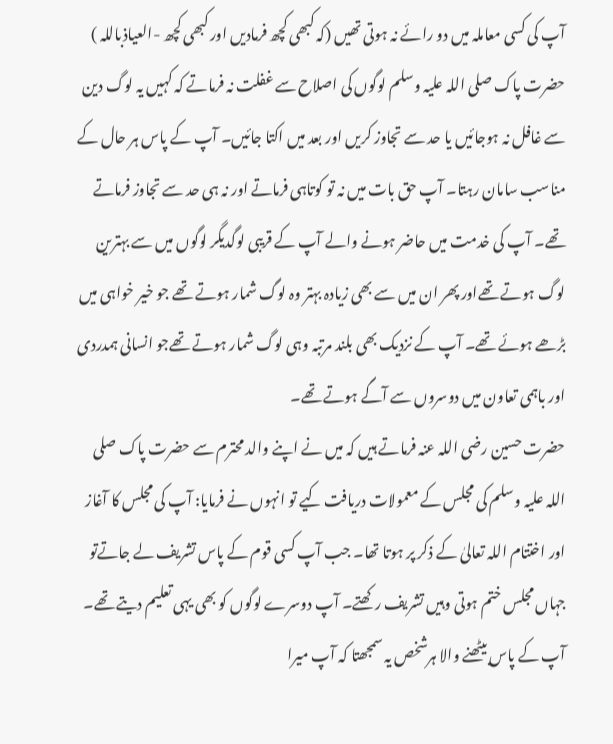آپ کی کسی معاملہ میں دو رائے نہ ہوتی تھیں (کہ کبھی کچھ فرمادیں اور کبھی کچھ -العیاذباللہ ) حضرت پاک صلی اللہ علیہ وسلم لوگوں کی اصلاح سے غفلت نہ فرماتے کہ کہیں یہ لوگ دین سے غافل نہ ہوجائیں یا حد سے تجاوز کریں اور بعد میں اکتا جائیں۔ آپ کے پاس ہر حال کے مناسب سامان رہتا۔ آپ حق بات میں نہ تو کوتاہی فرماتے اور نہ ہی حد سے تجاوز فرماتے تھے۔ آپ کی خدمت میں حاضر ہونے والے آپ کے قریبی لوگدیگر لوگوں میں سے بہترین لوگ ہوتے تھےاور پھر ان میں سے بھی زیادہ بہتر وہ لوگ شمار ہوتے تھے جو خیر خواہی میں بڑھے ہوئے تھے۔ آپ کے نزدیک بھی بلند مرتبہ وہی لوگ شمار ہوتے تھےجو انسانی ہمدردی اور باہمی تعاون میں دوسروں سے آگے ہوتے تھے۔
حضرت حسین رضی اللہ عنہ فرماتے ہیں کہ میں نے اپنے والد محترم سے حضرت پاک صلی اللہ علیہ وسلم کی مجلس کے معمولات دریافت کیے تو انہوں نے فرمایا: آپ کی مجلس کا آغاز اور اختتام اللہ تعالیٰ کے ذکر پر ہوتا تھا۔ جب آپ کسی قوم کے پاس تشریف لے جاتےتو جہاں مجلس ختم ہوتی وہیں تشریف رکھتے۔ آپ دوسرے لوگوں کو بھی یہی تعلیم دیتے تھے۔
آپ کے پاس بیٹھنے والا ہرشخص یہ سمجھتا کہ آپ میرا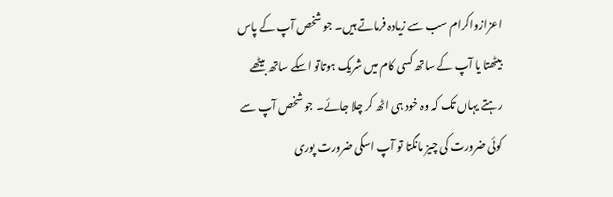اعزازواکرام سب سے زیادہ فرماتے ہیں۔ جو شخص آپ کے پاس بیٹھتا یا آپ کے ساتھ کسی کام میں شریک ہوتاتو اسکے ساتھ بیٹھے رہتے یہاں تک کہ وہ خود ہی اٹھ کر چلا جائے۔ جو شخص آپ سے کوئی ضرورت کی چیز مانگتا تو آپ اسکی ضرورت پوری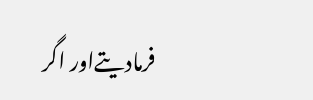فرمادیتےاور اگر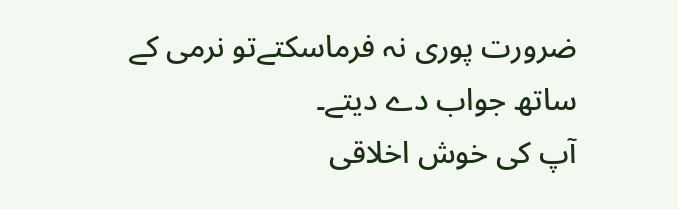ضرورت پوری نہ فرماسکتےتو نرمی کے ساتھ جواب دے دیتے۔
آپ کی خوش اخلاقی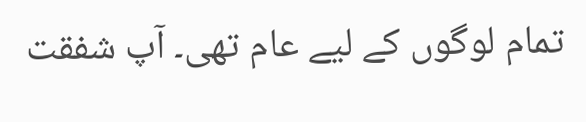تمام لوگوں کے لیے عام تھی۔ آپ شفقت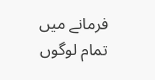فرمانے میں تمام لوگوں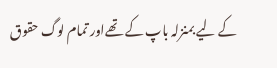کے لیے بمنزلہ باپ کے تھےاور تمام لوگ حقوق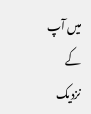میں آپ کے نزدیک